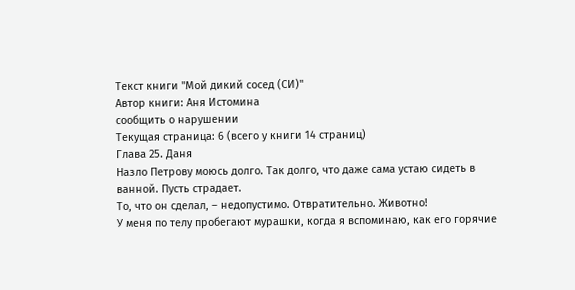Текст книги "Мой дикий сосед (СИ)"
Автор книги: Аня Истомина
сообщить о нарушении
Текущая страница: 6 (всего у книги 14 страниц)
Глава 25. Даня
Назло Петрову моюсь долго. Так долго, что даже сама устаю сидеть в ванной. Пусть страдает.
То, что он сделал, – недопустимо. Отвратительно. Животно!
У меня по телу пробегают мурашки, когда я вспоминаю, как его горячие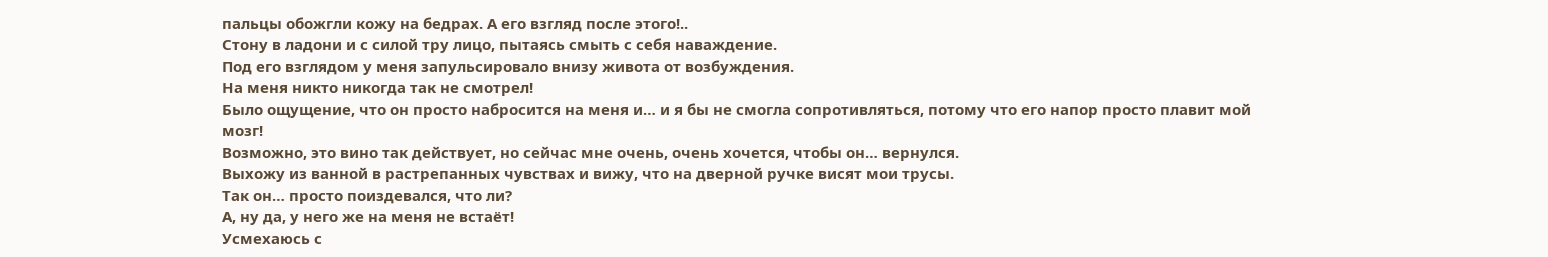пальцы обожгли кожу на бедрах. А его взгляд после этого!..
Стону в ладони и с силой тру лицо, пытаясь смыть с себя наваждение.
Под его взглядом у меня запульсировало внизу живота от возбуждения.
На меня никто никогда так не смотрел!
Было ощущение, что он просто набросится на меня и… и я бы не смогла сопротивляться, потому что его напор просто плавит мой мозг!
Возможно, это вино так действует, но сейчас мне очень, очень хочется, чтобы он… вернулся.
Выхожу из ванной в растрепанных чувствах и вижу, что на дверной ручке висят мои трусы.
Так он… просто поиздевался, что ли?
А, ну да, у него же на меня не встаёт!
Усмехаюсь с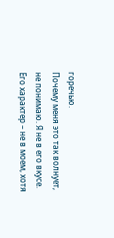горечью.
Почему меня это так волнует, не понимаю. Я не в его вкусе. Его характер – не в моем, хотя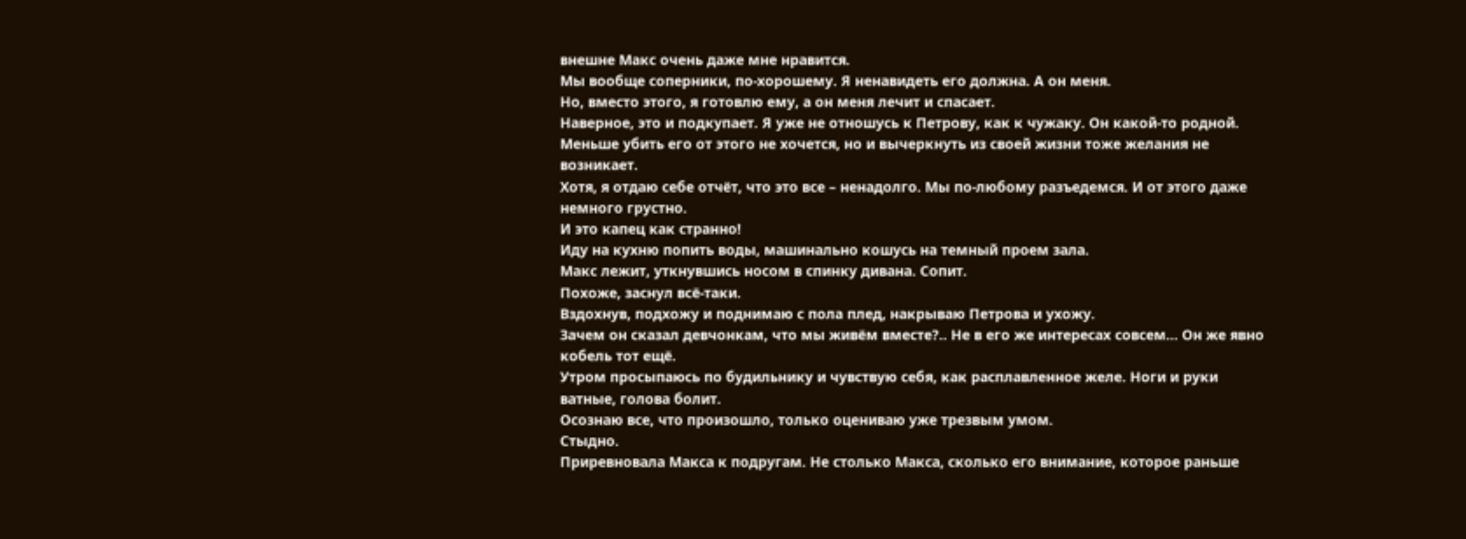внешне Макс очень даже мне нравится.
Мы вообще соперники, по-хорошему. Я ненавидеть его должна. А он меня.
Но, вместо этого, я готовлю ему, а он меня лечит и спасает.
Наверное, это и подкупает. Я уже не отношусь к Петрову, как к чужаку. Он какой-то родной. Меньше убить его от этого не хочется, но и вычеркнуть из своей жизни тоже желания не возникает.
Хотя, я отдаю себе отчёт, что это все – ненадолго. Мы по-любому разъедемся. И от этого даже немного грустно.
И это капец как странно!
Иду на кухню попить воды, машинально кошусь на темный проем зала.
Макс лежит, уткнувшись носом в спинку дивана. Сопит.
Похоже, заснул всё-таки.
Вздохнув, подхожу и поднимаю с пола плед, накрываю Петрова и ухожу.
Зачем он сказал девчонкам, что мы живём вместе?.. Не в его же интересах совсем… Он же явно кобель тот ещё.
Утром просыпаюсь по будильнику и чувствую себя, как расплавленное желе. Ноги и руки ватные, голова болит.
Осознаю все, что произошло, только оцениваю уже трезвым умом.
Стыдно.
Приревновала Макса к подругам. Не столько Макса, сколько его внимание, которое раньше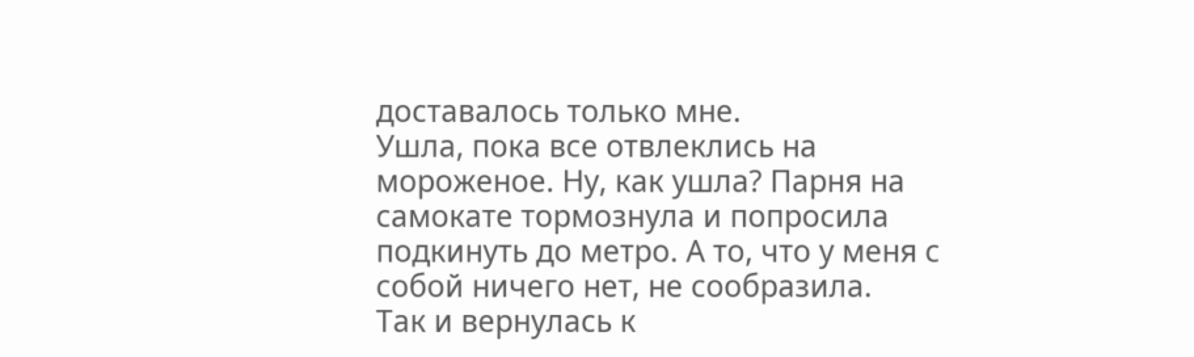доставалось только мне.
Ушла, пока все отвлеклись на мороженое. Ну, как ушла? Парня на самокате тормознула и попросила подкинуть до метро. А то, что у меня с собой ничего нет, не сообразила.
Так и вернулась к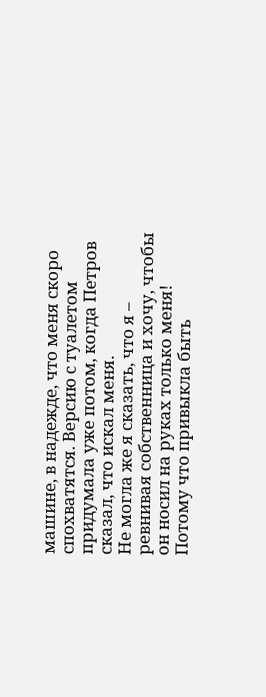машине, в надежде, что меня скоро спохватятся. Версию с туалетом придумала уже потом, когда Петров сказал, что искал меня.
Не могла же я сказать, что я – ревнивая собственница и хочу, чтобы он носил на руках только меня! Потому что привыкла быть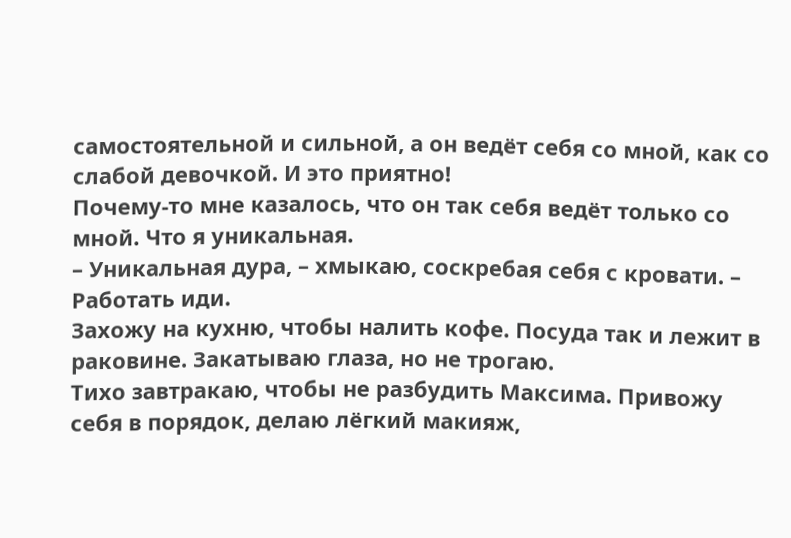самостоятельной и сильной, а он ведёт себя со мной, как со слабой девочкой. И это приятно!
Почему-то мне казалось, что он так себя ведёт только со мной. Что я уникальная.
– Уникальная дура, – хмыкаю, соскребая себя с кровати. – Работать иди.
Захожу на кухню, чтобы налить кофе. Посуда так и лежит в раковине. Закатываю глаза, но не трогаю.
Тихо завтракаю, чтобы не разбудить Максима. Привожу себя в порядок, делаю лёгкий макияж,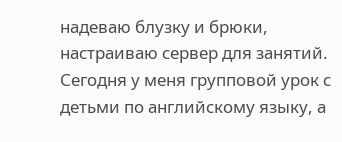надеваю блузку и брюки, настраиваю сервер для занятий.
Сегодня у меня групповой урок с детьми по английскому языку, а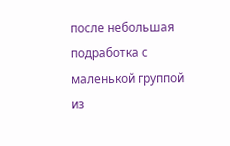после небольшая подработка с маленькой группой из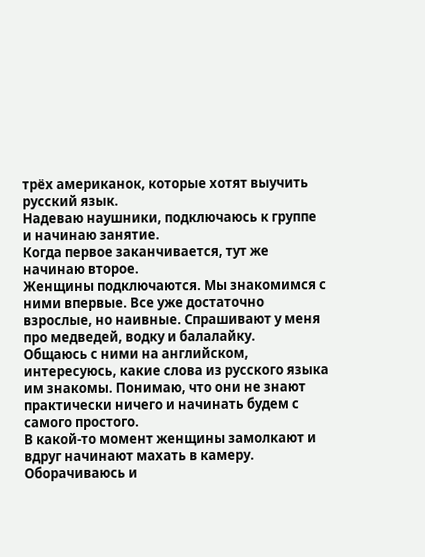трёх американок, которые хотят выучить русский язык.
Надеваю наушники, подключаюсь к группе и начинаю занятие.
Когда первое заканчивается, тут же начинаю второе.
Женщины подключаются. Мы знакомимся с ними впервые. Все уже достаточно взрослые, но наивные. Спрашивают у меня про медведей, водку и балалайку.
Общаюсь с ними на английском, интересуюсь, какие слова из русского языка им знакомы. Понимаю, что они не знают практически ничего и начинать будем с самого простого.
В какой-то момент женщины замолкают и вдруг начинают махать в камеру.
Оборачиваюсь и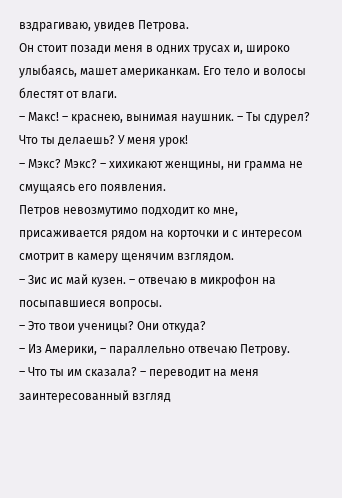вздрагиваю, увидев Петрова.
Он стоит позади меня в одних трусах и, широко улыбаясь, машет американкам. Его тело и волосы блестят от влаги.
– Макс! – краснею, вынимая наушник. – Ты сдурел? Что ты делаешь? У меня урок!
– Мэкс? Мэкс? – хихикают женщины, ни грамма не смущаясь его появления.
Петров невозмутимо подходит ко мне, присаживается рядом на корточки и с интересом смотрит в камеру щенячим взглядом.
– Зис ис май кузен. – отвечаю в микрофон на посыпавшиеся вопросы.
– Это твои ученицы? Они откуда?
– Из Америки, – параллельно отвечаю Петрову.
– Что ты им сказала? – переводит на меня заинтересованный взгляд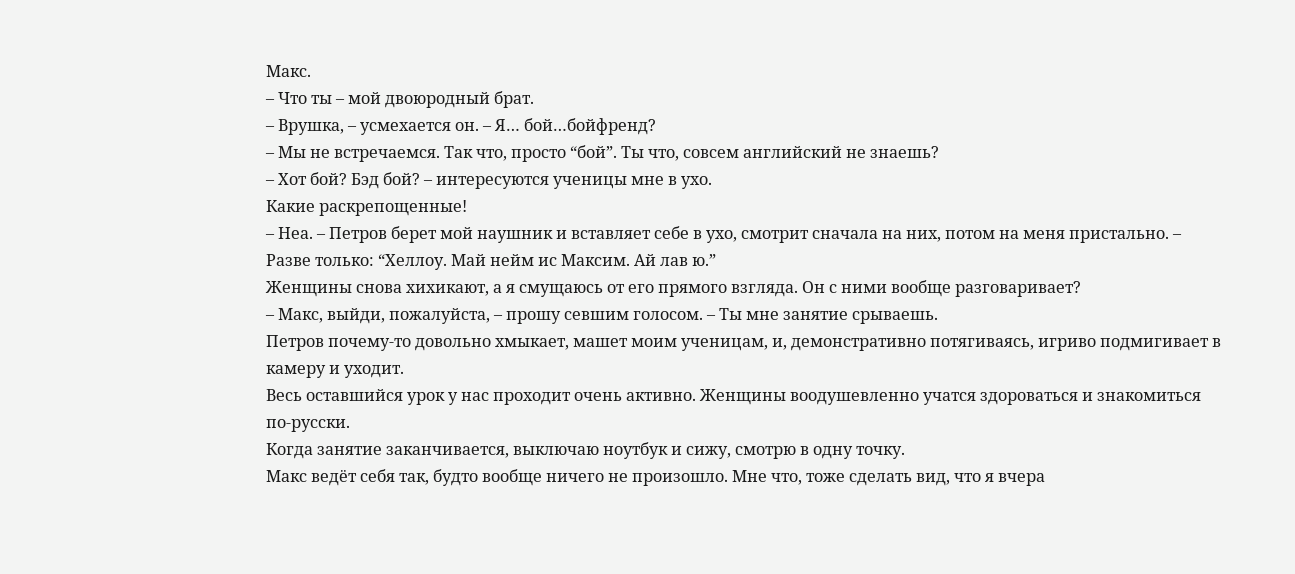Макс.
– Что ты – мой двоюродный брат.
– Врушка, – усмехается он. – Я… бой…бойфренд?
– Мы не встречаемся. Так что, просто “бой”. Ты что, совсем английский не знаешь?
– Хот бой? Бэд бой? – интересуются ученицы мне в ухо.
Какие раскрепощенные!
– Неа. – Петров берет мой наушник и вставляет себе в ухо, смотрит сначала на них, потом на меня пристально. – Разве только: “Хеллоу. Май нейм ис Максим. Ай лав ю.”
Женщины снова хихикают, а я смущаюсь от его прямого взгляда. Он с ними вообще разговаривает?
– Макс, выйди, пожалуйста, – прошу севшим голосом. – Ты мне занятие срываешь.
Петров почему-то довольно хмыкает, машет моим ученицам, и, демонстративно потягиваясь, игриво подмигивает в камеру и уходит.
Весь оставшийся урок у нас проходит очень активно. Женщины воодушевленно учатся здороваться и знакомиться по-русски.
Когда занятие заканчивается, выключаю ноутбук и сижу, смотрю в одну точку.
Макс ведёт себя так, будто вообще ничего не произошло. Мне что, тоже сделать вид, что я вчера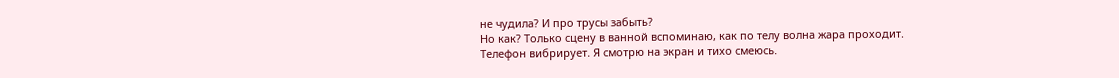не чудила? И про трусы забыть?
Но как? Только сцену в ванной вспоминаю, как по телу волна жара проходит.
Телефон вибрирует. Я смотрю на экран и тихо смеюсь.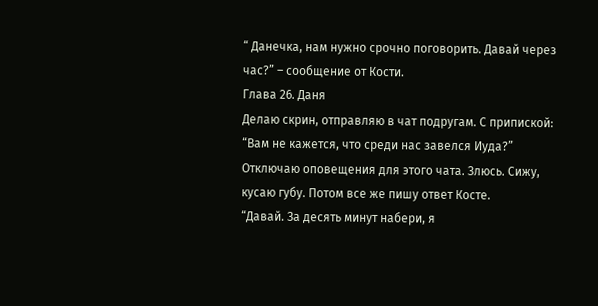“ Данечка, нам нужно срочно поговорить. Давай через час?” – сообщение от Кости.
Глава 26. Даня
Делаю скрин, отправляю в чат подругам. С припиской: “Вам не кажется, что среди нас завелся Иуда?”
Отключаю оповещения для этого чата. Злюсь. Сижу, кусаю губу. Потом все же пишу ответ Косте.
“Давай. За десять минут набери, я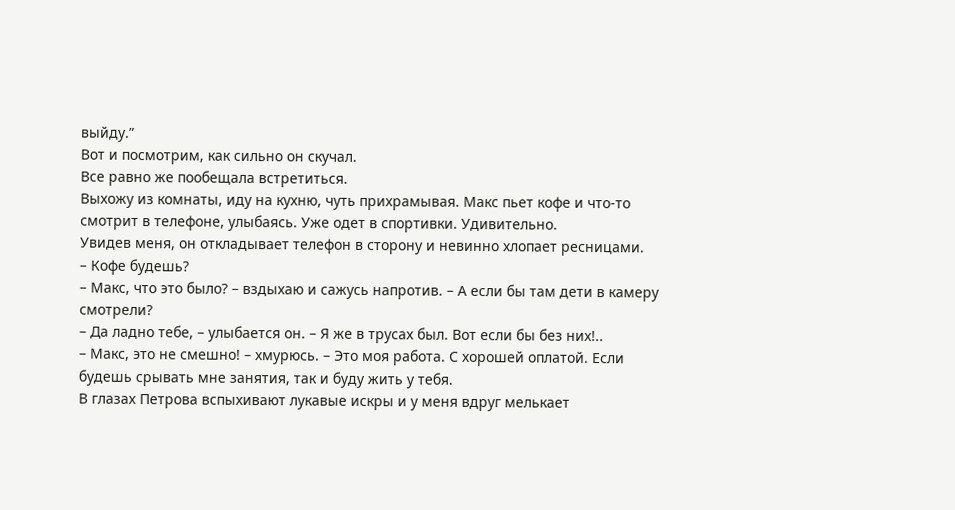выйду.”
Вот и посмотрим, как сильно он скучал.
Все равно же пообещала встретиться.
Выхожу из комнаты, иду на кухню, чуть прихрамывая. Макс пьет кофе и что-то смотрит в телефоне, улыбаясь. Уже одет в спортивки. Удивительно.
Увидев меня, он откладывает телефон в сторону и невинно хлопает ресницами.
– Кофе будешь?
– Макс, что это было? – вздыхаю и сажусь напротив. – А если бы там дети в камеру смотрели?
– Да ладно тебе, – улыбается он. – Я же в трусах был. Вот если бы без них!..
– Макс, это не смешно! – хмурюсь. – Это моя работа. С хорошей оплатой. Если будешь срывать мне занятия, так и буду жить у тебя.
В глазах Петрова вспыхивают лукавые искры и у меня вдруг мелькает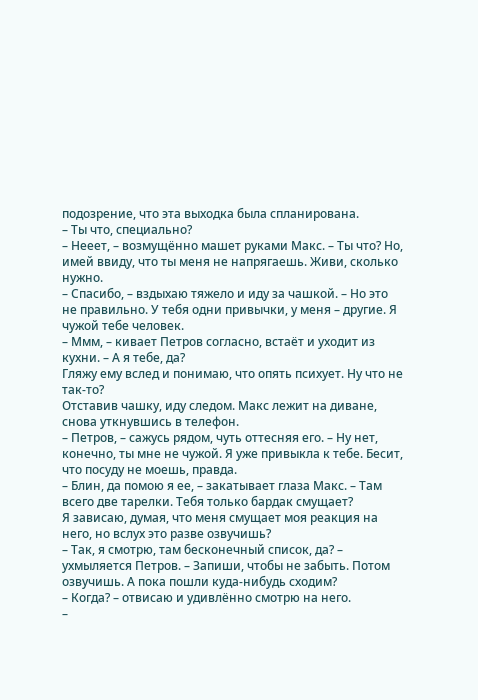подозрение, что эта выходка была спланирована.
– Ты что, специально?
– Нееет, – возмущённо машет руками Макс. – Ты что? Но, имей ввиду, что ты меня не напрягаешь. Живи, сколько нужно.
– Спасибо, – вздыхаю тяжело и иду за чашкой. – Но это не правильно. У тебя одни привычки, у меня – другие. Я чужой тебе человек.
– Ммм, – кивает Петров согласно, встаёт и уходит из кухни. – А я тебе, да?
Гляжу ему вслед и понимаю, что опять психует. Ну что не так-то?
Отставив чашку, иду следом. Макс лежит на диване, снова уткнувшись в телефон.
– Петров, – сажусь рядом, чуть оттесняя его. – Ну нет, конечно, ты мне не чужой. Я уже привыкла к тебе. Бесит, что посуду не моешь, правда.
– Блин, да помою я ее, – закатывает глаза Макс. – Там всего две тарелки. Тебя только бардак смущает?
Я зависаю, думая, что меня смущает моя реакция на него, но вслух это разве озвучишь?
– Так, я смотрю, там бесконечный список, да? – ухмыляется Петров. – Запиши, чтобы не забыть. Потом озвучишь. А пока пошли куда-нибудь сходим?
– Когда? – отвисаю и удивлённо смотрю на него.
–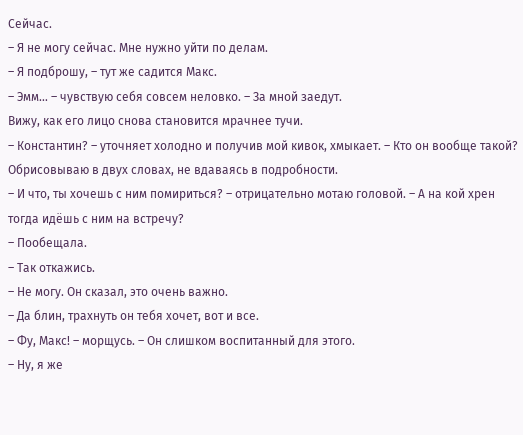Сейчас.
– Я не могу сейчас. Мне нужно уйти по делам.
– Я подброшу, – тут же садится Макс.
– Эмм… – чувствую себя совсем неловко. – За мной заедут.
Вижу, как его лицо снова становится мрачнее тучи.
– Константин? – уточняет холодно и получив мой кивок, хмыкает. – Кто он вообще такой?
Обрисовываю в двух словах, не вдаваясь в подробности.
– И что, ты хочешь с ним помириться? – отрицательно мотаю головой. – А на кой хрен тогда идёшь с ним на встречу?
– Пообещала.
– Так откажись.
– Не могу. Он сказал, это очень важно.
– Да блин, трахнуть он тебя хочет, вот и все.
– Фу, Макс! – морщусь. – Он слишком воспитанный для этого.
– Ну, я же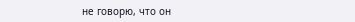не говорю, что он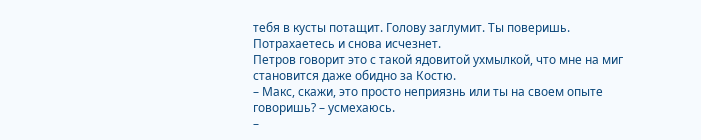тебя в кусты потащит. Голову заглумит. Ты поверишь. Потрахаетесь и снова исчезнет.
Петров говорит это с такой ядовитой ухмылкой, что мне на миг становится даже обидно за Костю.
– Макс, скажи, это просто неприязнь или ты на своем опыте говоришь? – усмехаюсь.
–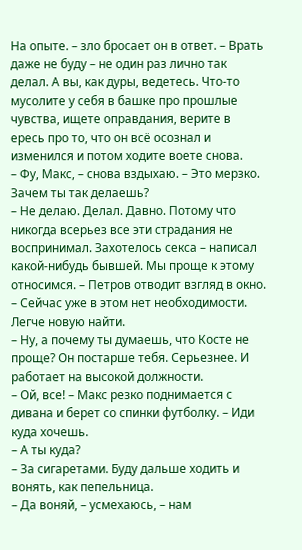На опыте. – зло бросает он в ответ. – Врать даже не буду – не один раз лично так делал. А вы, как дуры, ведетесь. Что-то мусолите у себя в башке про прошлые чувства, ищете оправдания, верите в ересь про то, что он всё осознал и изменился и потом ходите воете снова.
– Фу, Макс, – снова вздыхаю. – Это мерзко. Зачем ты так делаешь?
– Не делаю. Делал. Давно. Потому что никогда всерьез все эти страдания не воспринимал. Захотелось секса – написал какой-нибудь бывшей. Мы проще к этому относимся. – Петров отводит взгляд в окно. – Сейчас уже в этом нет необходимости. Легче новую найти.
– Ну, а почему ты думаешь, что Косте не проще? Он постарше тебя. Серьезнее. И работает на высокой должности.
– Ой, все! – Макс резко поднимается с дивана и берет со спинки футболку. – Иди куда хочешь.
– А ты куда?
– За сигаретами. Буду дальше ходить и вонять, как пепельница.
– Да воняй, – усмехаюсь, – нам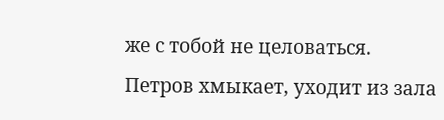же с тобой не целоваться.
Петров хмыкает, уходит из зала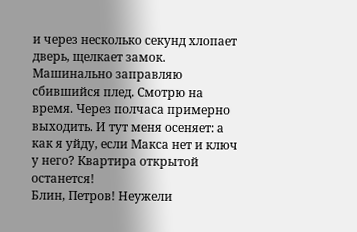и через несколько секунд хлопает дверь, щелкает замок.
Машинально заправляю сбившийся плед. Смотрю на время. Через полчаса примерно выходить. И тут меня осеняет: а как я уйду, если Макса нет и ключ у него? Квартира открытой останется!
Блин, Петров! Неужели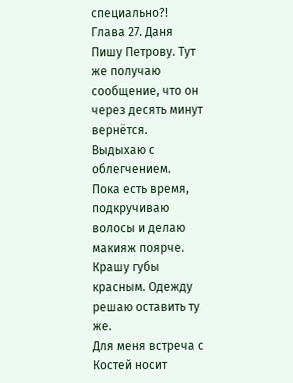специально?!
Глава 27. Даня
Пишу Петрову. Тут же получаю сообщение, что он через десять минут вернётся.
Выдыхаю с облегчением.
Пока есть время, подкручиваю волосы и делаю макияж поярче. Крашу губы красным. Одежду решаю оставить ту же.
Для меня встреча с Костей носит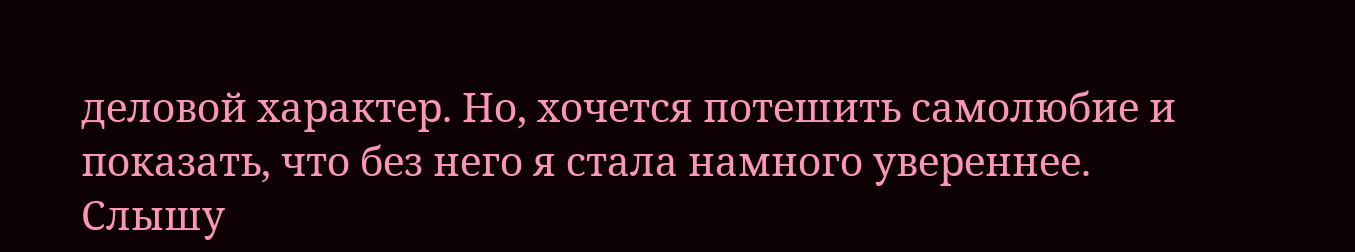деловой характер. Но, хочется потешить самолюбие и показать, что без него я стала намного увереннее.
Слышу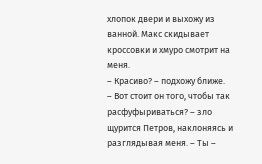хлопок двери и выхожу из ванной. Макс скидывает кроссовки и хмуро смотрит на меня.
– Красиво? – подхожу ближе.
– Вот стоит он того, чтобы так расфуфыриваться? – зло щурится Петров, наклоняясь и разглядывая меня. – Ты –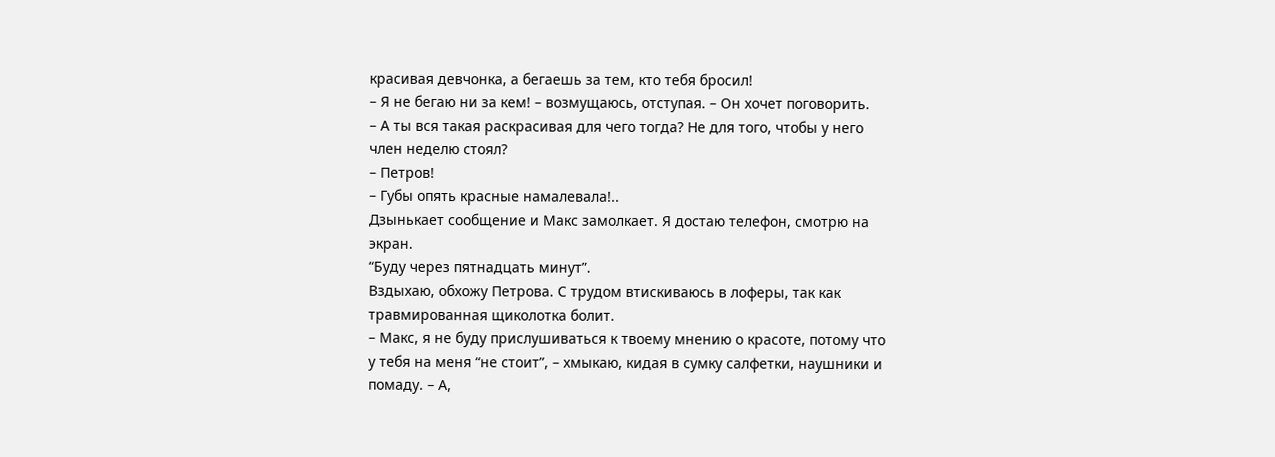красивая девчонка, а бегаешь за тем, кто тебя бросил!
– Я не бегаю ни за кем! – возмущаюсь, отступая. – Он хочет поговорить.
– А ты вся такая раскрасивая для чего тогда? Не для того, чтобы у него член неделю стоял?
– Петров!
– Губы опять красные намалевала!..
Дзынькает сообщение и Макс замолкает. Я достаю телефон, смотрю на экран.
“Буду через пятнадцать минут”.
Вздыхаю, обхожу Петрова. С трудом втискиваюсь в лоферы, так как травмированная щиколотка болит.
– Макс, я не буду прислушиваться к твоему мнению о красоте, потому что у тебя на меня “не стоит”, – хмыкаю, кидая в сумку салфетки, наушники и помаду. – А,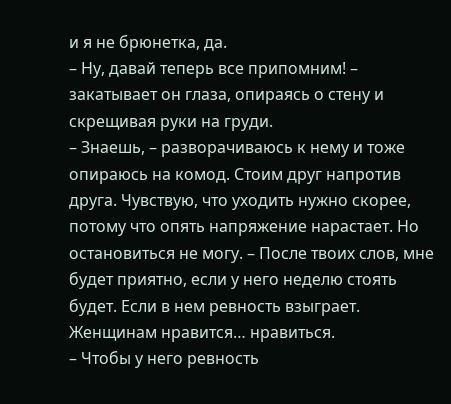и я не брюнетка, да.
– Ну, давай теперь все припомним! – закатывает он глаза, опираясь о стену и скрещивая руки на груди.
– Знаешь, – разворачиваюсь к нему и тоже опираюсь на комод. Стоим друг напротив друга. Чувствую, что уходить нужно скорее, потому что опять напряжение нарастает. Но остановиться не могу. – После твоих слов, мне будет приятно, если у него неделю стоять будет. Если в нем ревность взыграет. Женщинам нравится… нравиться.
– Чтобы у него ревность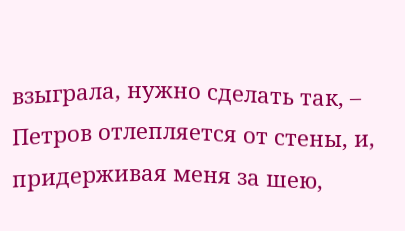взыграла, нужно сделать так, – Петров отлепляется от стены, и, придерживая меня за шею,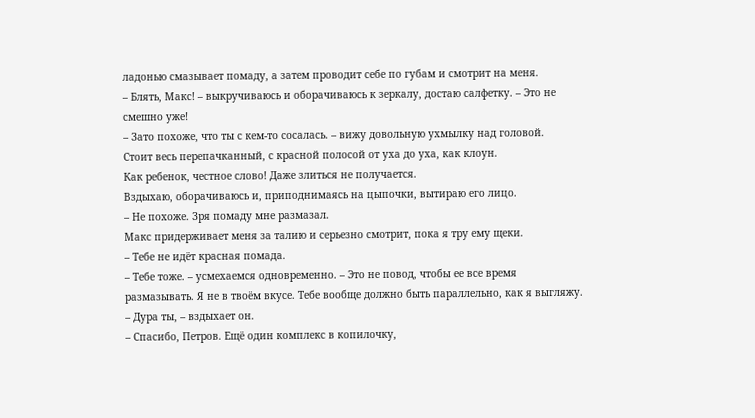ладонью смазывает помаду, а затем проводит себе по губам и смотрит на меня.
– Блять, Макс! – выкручиваюсь и оборачиваюсь к зеркалу, достаю салфетку. – Это не смешно уже!
– Зато похоже, что ты с кем-то сосалась. – вижу довольную ухмылку над головой.
Стоит весь перепачканный, с красной полосой от уха до уха, как клоун.
Как ребенок, честное слово! Даже злиться не получается.
Вздыхаю, оборачиваюсь и, приподнимаясь на цыпочки, вытираю его лицо.
– Не похоже. Зря помаду мне размазал.
Макс придерживает меня за талию и серьезно смотрит, пока я тру ему щеки.
– Тебе не идёт красная помада.
– Тебе тоже. – усмехаемся одновременно. – Это не повод, чтобы ее все время размазывать. Я не в твоём вкусе. Тебе вообще должно быть параллельно, как я выгляжу.
– Дура ты, – вздыхает он.
– Спасибо, Петров. Ещё один комплекс в копилочку,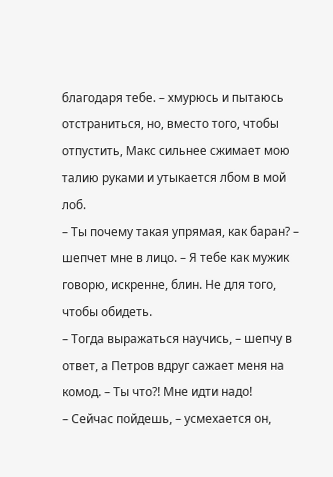благодаря тебе. – хмурюсь и пытаюсь отстраниться, но, вместо того, чтобы отпустить, Макс сильнее сжимает мою талию руками и утыкается лбом в мой лоб.
– Ты почему такая упрямая, как баран? – шепчет мне в лицо. – Я тебе как мужик говорю, искренне, блин. Не для того, чтобы обидеть.
– Тогда выражаться научись, – шепчу в ответ, а Петров вдруг сажает меня на комод. – Ты что?! Мне идти надо!
– Сейчас пойдешь, – усмехается он,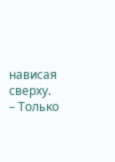нависая сверху. – Только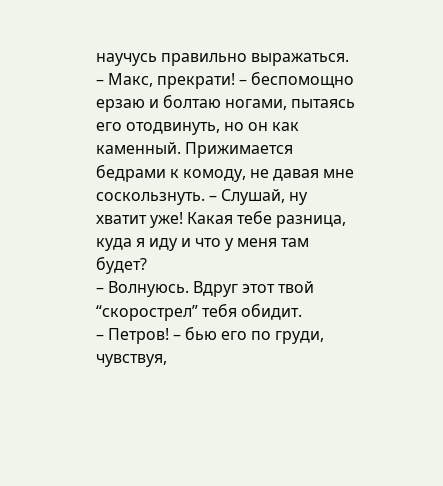научусь правильно выражаться.
– Макс, прекрати! – беспомощно ерзаю и болтаю ногами, пытаясь его отодвинуть, но он как каменный. Прижимается бедрами к комоду, не давая мне соскользнуть. – Слушай, ну хватит уже! Какая тебе разница, куда я иду и что у меня там будет?
– Волнуюсь. Вдруг этот твой “скорострел” тебя обидит.
– Петров! – бью его по груди, чувствуя,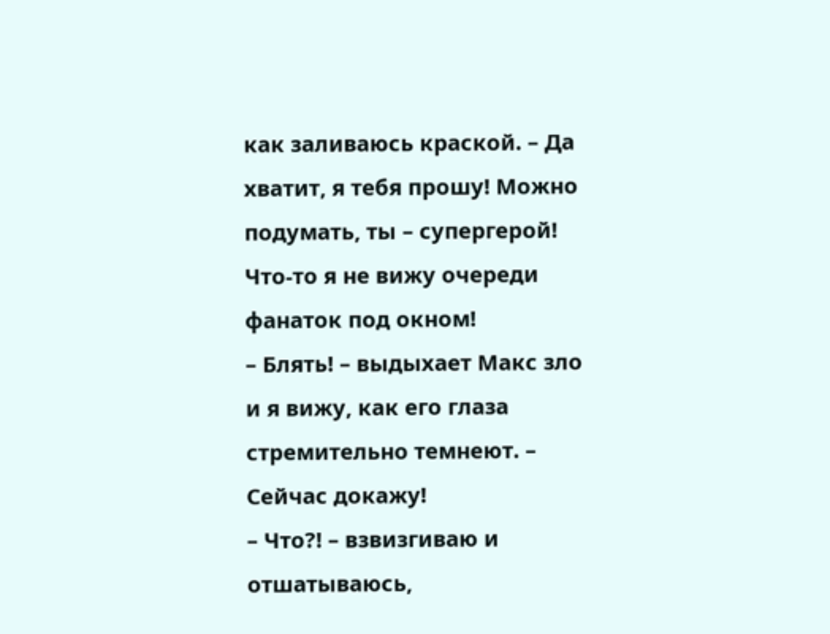как заливаюсь краской. – Да хватит, я тебя прошу! Можно подумать, ты – супергерой! Что-то я не вижу очереди фанаток под окном!
– Блять! – выдыхает Макс зло и я вижу, как его глаза стремительно темнеют. – Сейчас докажу!
– Что?! – взвизгиваю и отшатываюсь,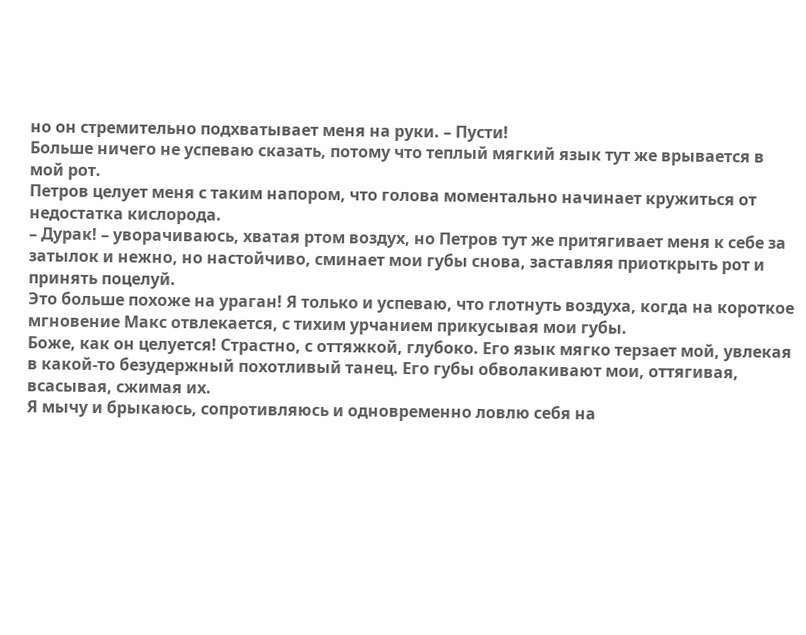но он стремительно подхватывает меня на руки. – Пусти!
Больше ничего не успеваю сказать, потому что теплый мягкий язык тут же врывается в мой рот.
Петров целует меня с таким напором, что голова моментально начинает кружиться от недостатка кислорода.
– Дурак! – уворачиваюсь, хватая ртом воздух, но Петров тут же притягивает меня к себе за затылок и нежно, но настойчиво, сминает мои губы снова, заставляя приоткрыть рот и принять поцелуй.
Это больше похоже на ураган! Я только и успеваю, что глотнуть воздуха, когда на короткое мгновение Макс отвлекается, с тихим урчанием прикусывая мои губы.
Боже, как он целуется! Страстно, с оттяжкой, глубоко. Его язык мягко терзает мой, увлекая в какой-то безудержный похотливый танец. Его губы обволакивают мои, оттягивая, всасывая, сжимая их.
Я мычу и брыкаюсь, сопротивляюсь и одновременно ловлю себя на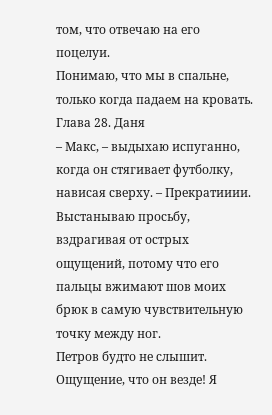том, что отвечаю на его поцелуи.
Понимаю, что мы в спальне, только когда падаем на кровать.
Глава 28. Даня
– Макс, – выдыхаю испуганно, когда он стягивает футболку, нависая сверху. – Прекратииии.
Выстанываю просьбу, вздрагивая от острых ощущений, потому что его пальцы вжимают шов моих брюк в самую чувствительную точку между ног.
Петров будто не слышит. Ощущение, что он везде! Я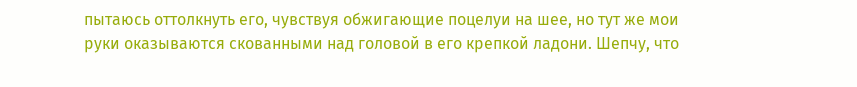пытаюсь оттолкнуть его, чувствуя обжигающие поцелуи на шее, но тут же мои руки оказываются скованными над головой в его крепкой ладони. Шепчу, что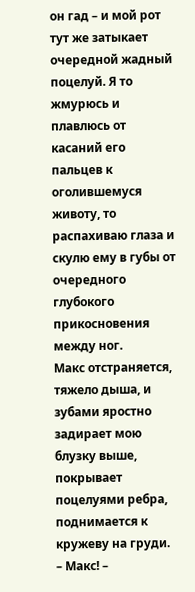он гад – и мой рот тут же затыкает очередной жадный поцелуй. Я то жмурюсь и плавлюсь от касаний его пальцев к оголившемуся животу, то распахиваю глаза и скулю ему в губы от очередного глубокого прикосновения между ног.
Макс отстраняется, тяжело дыша, и зубами яростно задирает мою блузку выше, покрывает поцелуями ребра, поднимается к кружеву на груди.
– Макс! –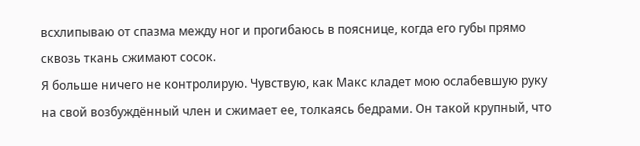всхлипываю от спазма между ног и прогибаюсь в пояснице, когда его губы прямо сквозь ткань сжимают сосок.
Я больше ничего не контролирую. Чувствую, как Макс кладет мою ослабевшую руку на свой возбуждённый член и сжимает ее, толкаясь бедрами. Он такой крупный, что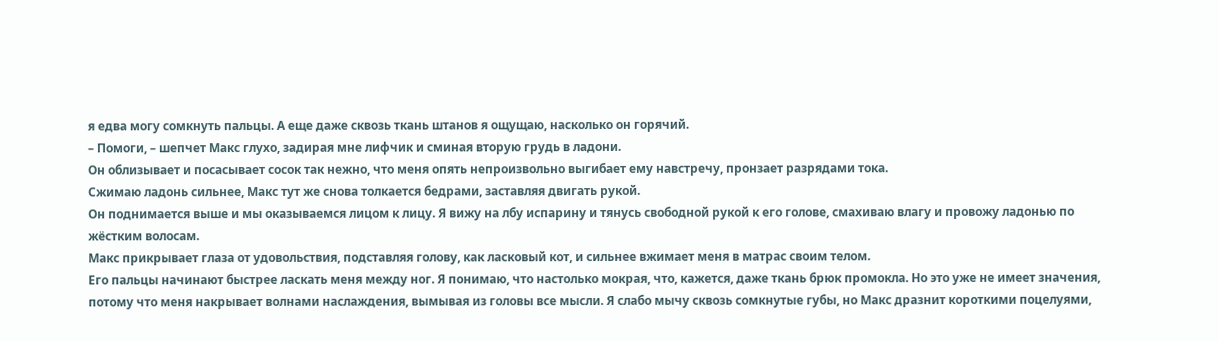я едва могу сомкнуть пальцы. А еще даже сквозь ткань штанов я ощущаю, насколько он горячий.
– Помоги, – шепчет Макс глухо, задирая мне лифчик и сминая вторую грудь в ладони.
Он облизывает и посасывает сосок так нежно, что меня опять непроизвольно выгибает ему навстречу, пронзает разрядами тока.
Сжимаю ладонь сильнее, Макс тут же снова толкается бедрами, заставляя двигать рукой.
Он поднимается выше и мы оказываемся лицом к лицу. Я вижу на лбу испарину и тянусь свободной рукой к его голове, смахиваю влагу и провожу ладонью по жёстким волосам.
Макс прикрывает глаза от удовольствия, подставляя голову, как ласковый кот, и сильнее вжимает меня в матрас своим телом.
Его пальцы начинают быстрее ласкать меня между ног. Я понимаю, что настолько мокрая, что, кажется, даже ткань брюк промокла. Но это уже не имеет значения, потому что меня накрывает волнами наслаждения, вымывая из головы все мысли. Я слабо мычу сквозь сомкнутые губы, но Макс дразнит короткими поцелуями,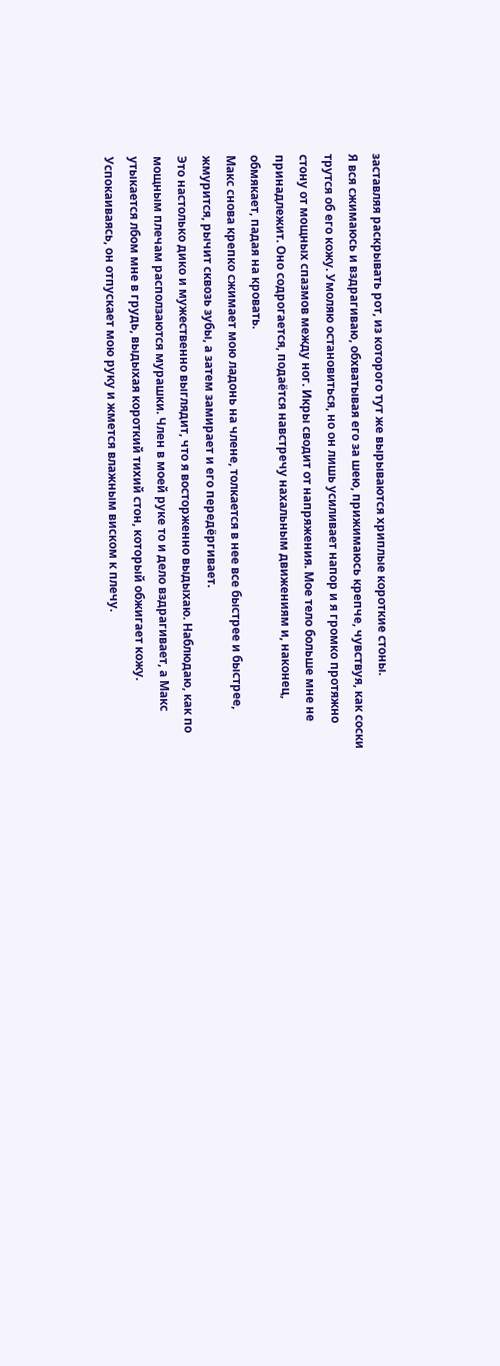заставляя раскрывать рот, из которого тут же вырываются хриплые короткие стоны.
Я вся сжимаюсь и вздрагиваю, обхватывая его за шею, прижимаюсь крепче, чувствуя, как соски трутся об его кожу. Умоляю остановиться, но он лишь усиливает напор и я громко протяжно стону от мощных спазмов между ног. Икры сводит от напряжения. Мое тело больше мне не принадлежит. Оно содрогается, подаётся навстречу нахальным движениям и, наконец, обмякает, падая на кровать.
Макс снова крепко сжимает мою ладонь на члене, толкается в нее все быстрее и быстрее, жмурится, рычит сквозь зубы, а затем замирает и его передёргивает.
Это настолько дико и мужественно выглядит, что я восторженно выдыхаю. Наблюдаю, как по мощным плечам расползаются мурашки. Член в моей руке то и дело вздрагивает, а Макс утыкается лбом мне в грудь, выдыхая короткий тихий стон, который обжигает кожу.
Успокаиваясь, он отпускает мою руку и жмется влажным виском к плечу.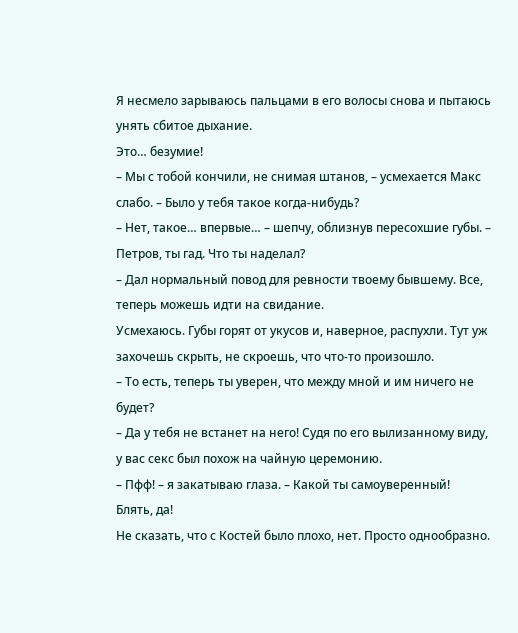Я несмело зарываюсь пальцами в его волосы снова и пытаюсь унять сбитое дыхание.
Это… безумие!
– Мы с тобой кончили, не снимая штанов, – усмехается Макс слабо. – Было у тебя такое когда-нибудь?
– Нет, такое… впервые… – шепчу, облизнув пересохшие губы. – Петров, ты гад. Что ты наделал?
– Дал нормальный повод для ревности твоему бывшему. Все, теперь можешь идти на свидание.
Усмехаюсь. Губы горят от укусов и, наверное, распухли. Тут уж захочешь скрыть, не скроешь, что что-то произошло.
– То есть, теперь ты уверен, что между мной и им ничего не будет?
– Да у тебя не встанет на него! Судя по его вылизанному виду, у вас секс был похож на чайную церемонию.
– Пфф! – я закатываю глаза. – Какой ты самоуверенный!
Блять, да!
Не сказать, что с Костей было плохо, нет. Просто однообразно.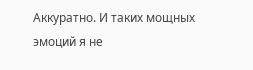Аккуратно. И таких мощных эмоций я не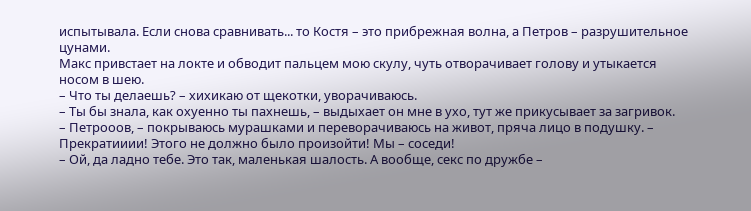испытывала. Если снова сравнивать... то Костя – это прибрежная волна, а Петров – разрушительное цунами.
Макс привстает на локте и обводит пальцем мою скулу, чуть отворачивает голову и утыкается носом в шею.
– Что ты делаешь? – хихикаю от щекотки, уворачиваюсь.
– Ты бы знала, как охуенно ты пахнешь, – выдыхает он мне в ухо, тут же прикусывает за загривок.
– Петрооов, – покрываюсь мурашками и переворачиваюсь на живот, пряча лицо в подушку. – Прекратииии! Этого не должно было произойти! Мы – соседи!
– Ой, да ладно тебе. Это так, маленькая шалость. А вообще, секс по дружбе –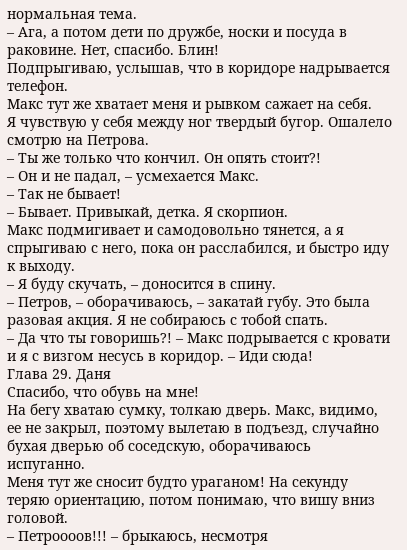нормальная тема.
– Ага, а потом дети по дружбе, носки и посуда в раковине. Нет, спасибо. Блин!
Подпрыгиваю, услышав, что в коридоре надрывается телефон.
Макс тут же хватает меня и рывком сажает на себя.
Я чувствую у себя между ног твердый бугор. Ошалело смотрю на Петрова.
– Ты же только что кончил. Он опять стоит?!
– Он и не падал, – усмехается Макс.
– Так не бывает!
– Бывает. Привыкай, детка. Я скорпион.
Макс подмигивает и самодовольно тянется, а я спрыгиваю с него, пока он расслабился, и быстро иду к выходу.
– Я буду скучать, – доносится в спину.
– Петров, – оборачиваюсь, – закатай губу. Это была разовая акция. Я не собираюсь с тобой спать.
– Да что ты говоришь?! – Макс подрывается с кровати и я с визгом несусь в коридор. – Иди сюда!
Глава 29. Даня
Спасибо, что обувь на мне!
На бегу хватаю сумку, толкаю дверь. Макс, видимо, ее не закрыл, поэтому вылетаю в подъезд, случайно бухая дверью об соседскую, оборачиваюсь испуганно.
Меня тут же сносит будто ураганом! На секунду теряю ориентацию, потом понимаю, что вишу вниз головой.
– Петроооов!!! – брыкаюсь, несмотря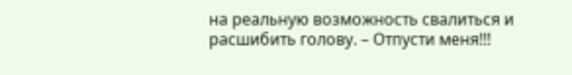на реальную возможность свалиться и расшибить голову. – Отпусти меня!!!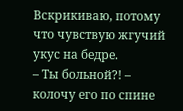Вскрикиваю, потому что чувствую жгучий укус на бедре.
– Ты больной?! – колочу его по спине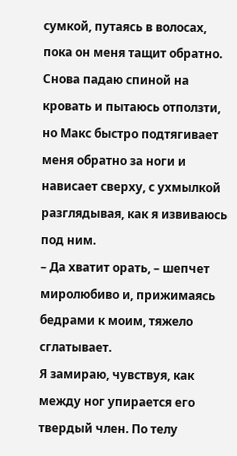сумкой, путаясь в волосах, пока он меня тащит обратно.
Снова падаю спиной на кровать и пытаюсь отползти, но Макс быстро подтягивает меня обратно за ноги и нависает сверху, с ухмылкой разглядывая, как я извиваюсь под ним.
– Да хватит орать, – шепчет миролюбиво и, прижимаясь бедрами к моим, тяжело сглатывает.
Я замираю, чувствуя, как между ног упирается его твердый член. По телу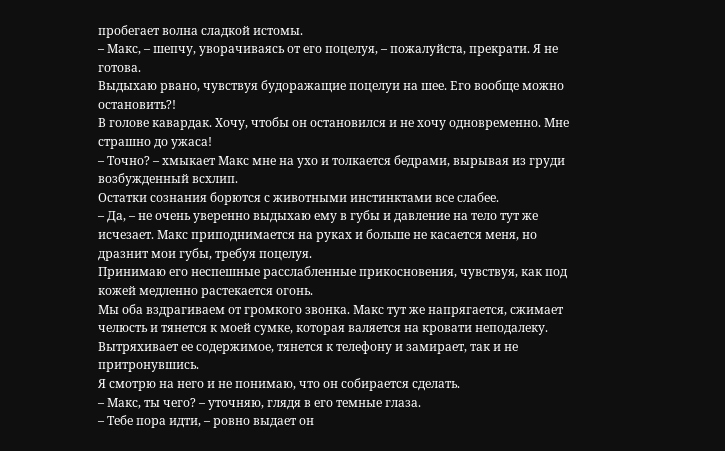пробегает волна сладкой истомы.
– Макс, – шепчу, уворачиваясь от его поцелуя, – пожалуйста, прекрати. Я не готова.
Выдыхаю рвано, чувствуя будоражащие поцелуи на шее. Его вообще можно остановить?!
В голове кавардак. Хочу, чтобы он остановился и не хочу одновременно. Мне страшно до ужаса!
– Точно? – хмыкает Макс мне на ухо и толкается бедрами, вырывая из груди возбужденный всхлип.
Остатки сознания борются с животными инстинктами все слабее.
– Да, – не очень уверенно выдыхаю ему в губы и давление на тело тут же исчезает. Макс приподнимается на руках и больше не касается меня, но дразнит мои губы, требуя поцелуя.
Принимаю его неспешные расслабленные прикосновения, чувствуя, как под кожей медленно растекается огонь.
Мы оба вздрагиваем от громкого звонка. Макс тут же напрягается, сжимает челюсть и тянется к моей сумке, которая валяется на кровати неподалеку. Вытряхивает ее содержимое, тянется к телефону и замирает, так и не притронувшись.
Я смотрю на него и не понимаю, что он собирается сделать.
– Макс, ты чего? – уточняю, глядя в его темные глаза.
– Тебе пора идти, – ровно выдает он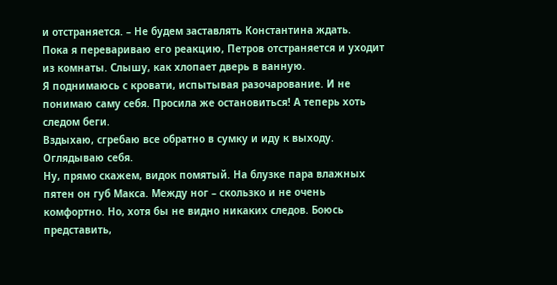и отстраняется. – Не будем заставлять Константина ждать.
Пока я перевариваю его реакцию, Петров отстраняется и уходит из комнаты. Слышу, как хлопает дверь в ванную.
Я поднимаюсь с кровати, испытывая разочарование. И не понимаю саму себя. Просила же остановиться! А теперь хоть следом беги.
Вздыхаю, сгребаю все обратно в сумку и иду к выходу.
Оглядываю себя.
Ну, прямо скажем, видок помятый. На блузке пара влажных пятен он губ Макса. Между ног – скользко и не очень комфортно. Но, хотя бы не видно никаких следов. Боюсь представить,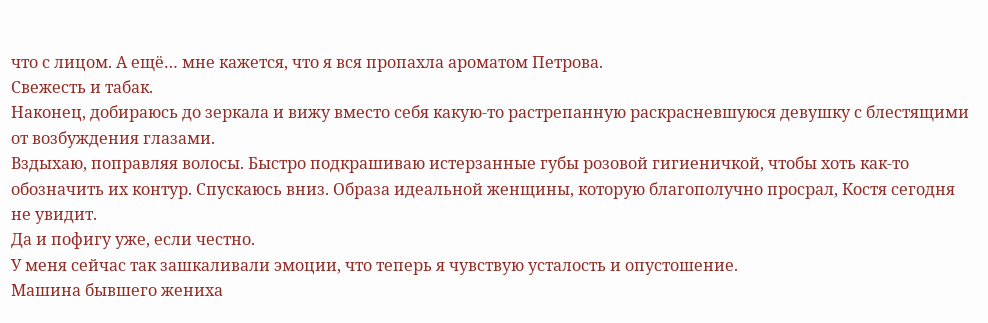что с лицом. А ещё… мне кажется, что я вся пропахла ароматом Петрова.
Свежесть и табак.
Наконец, добираюсь до зеркала и вижу вместо себя какую-то растрепанную раскрасневшуюся девушку с блестящими от возбуждения глазами.
Вздыхаю, поправляя волосы. Быстро подкрашиваю истерзанные губы розовой гигиеничкой, чтобы хоть как-то обозначить их контур. Спускаюсь вниз. Образа идеальной женщины, которую благополучно просрал, Костя сегодня не увидит.
Да и пофигу уже, если честно.
У меня сейчас так зашкаливали эмоции, что теперь я чувствую усталость и опустошение.
Машина бывшего жениха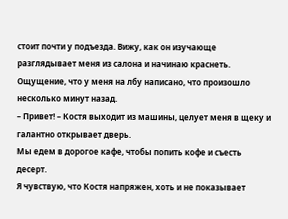стоит почти у подъезда. Вижу, как он изучающе разглядывает меня из салона и начинаю краснеть. Ощущение, что у меня на лбу написано, что произошло несколько минут назад.
– Привет! – Костя выходит из машины, целует меня в щеку и галантно открывает дверь.
Мы едем в дорогое кафе, чтобы попить кофе и съесть десерт.
Я чувствую, что Костя напряжен, хоть и не показывает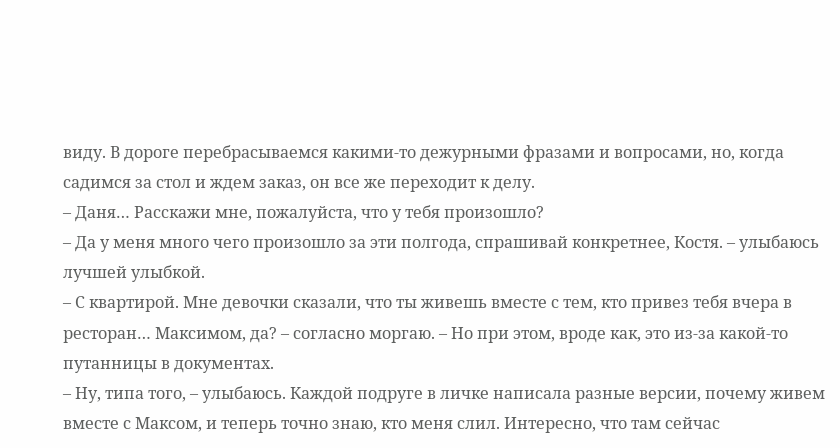виду. В дороге перебрасываемся какими-то дежурными фразами и вопросами, но, когда садимся за стол и ждем заказ, он все же переходит к делу.
– Даня… Расскажи мне, пожалуйста, что у тебя произошло?
– Да у меня много чего произошло за эти полгода, спрашивай конкретнее, Костя. – улыбаюсь лучшей улыбкой.
– С квартирой. Мне девочки сказали, что ты живешь вместе с тем, кто привез тебя вчера в ресторан… Максимом, да? – согласно моргаю. – Но при этом, вроде как, это из-за какой-то путанницы в документах.
– Ну, типа того, – улыбаюсь. Каждой подруге в личке написала разные версии, почему живем вместе с Максом, и теперь точно знаю, кто меня слил. Интересно, что там сейчас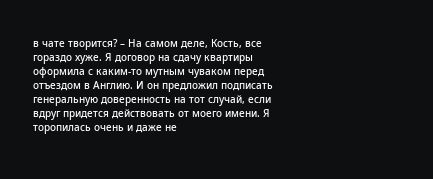в чате творится? – На самом деле, Кость, все гораздо хуже. Я договор на сдачу квартиры оформила с каким-то мутным чуваком перед отъездом в Англию. И он предложил подписать генеральную доверенность на тот случай, если вдруг придется действовать от моего имени. Я торопилась очень и даже не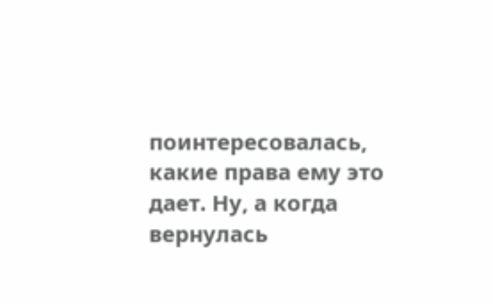поинтересовалась, какие права ему это дает. Ну, а когда вернулась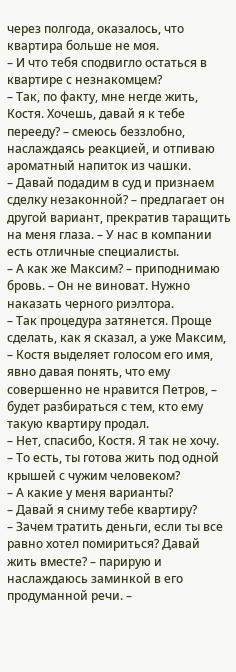через полгода, оказалось, что квартира больше не моя.
– И что тебя сподвигло остаться в квартире с незнакомцем?
– Так, по факту, мне негде жить, Костя. Хочешь, давай я к тебе перееду? – смеюсь беззлобно, наслаждаясь реакцией, и отпиваю ароматный напиток из чашки.
– Давай подадим в суд и признаем сделку незаконной? – предлагает он другой вариант, прекратив таращить на меня глаза. – У нас в компании есть отличные специалисты.
– А как же Максим? – приподнимаю бровь. – Он не виноват. Нужно наказать черного риэлтора.
– Так процедура затянется. Проще сделать, как я сказал, а уже Максим, – Костя выделяет голосом его имя, явно давая понять, что ему совершенно не нравится Петров, – будет разбираться с тем, кто ему такую квартиру продал.
– Нет, спасибо, Костя. Я так не хочу.
– То есть, ты готова жить под одной крышей с чужим человеком?
– А какие у меня варианты?
– Давай я сниму тебе квартиру?
– Зачем тратить деньги, если ты все равно хотел помириться? Давай жить вместе? – парирую и наслаждаюсь заминкой в его продуманной речи. –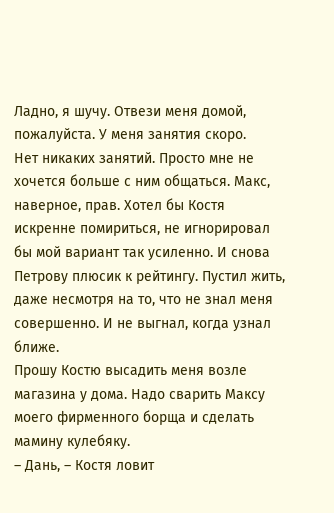Ладно, я шучу. Отвези меня домой, пожалуйста. У меня занятия скоро.
Нет никаких занятий. Просто мне не хочется больше с ним общаться. Макс, наверное, прав. Хотел бы Костя искренне помириться, не игнорировал бы мой вариант так усиленно. И снова Петрову плюсик к рейтингу. Пустил жить, даже несмотря на то, что не знал меня совершенно. И не выгнал, когда узнал ближе.
Прошу Костю высадить меня возле магазина у дома. Надо сварить Максу моего фирменного борща и сделать мамину кулебяку.
– Дань, – Костя ловит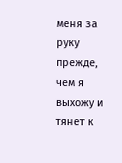меня за руку прежде, чем я выхожу и тянет к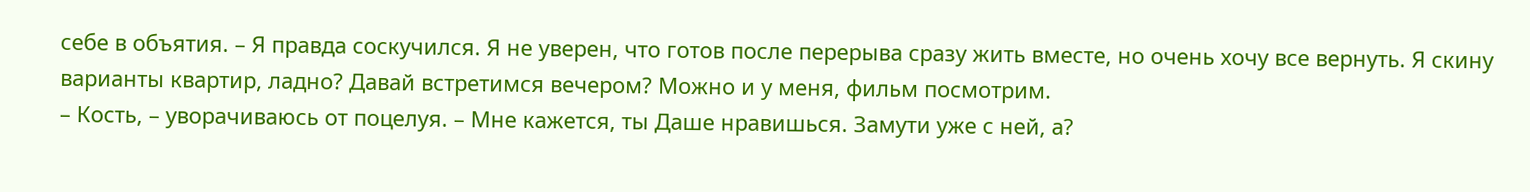себе в объятия. – Я правда соскучился. Я не уверен, что готов после перерыва сразу жить вместе, но очень хочу все вернуть. Я скину варианты квартир, ладно? Давай встретимся вечером? Можно и у меня, фильм посмотрим.
– Кость, – уворачиваюсь от поцелуя. – Мне кажется, ты Даше нравишься. Замути уже с ней, а?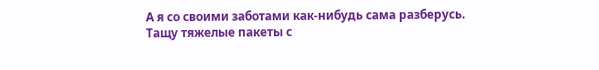А я со своими заботами как-нибудь сама разберусь.
Тащу тяжелые пакеты с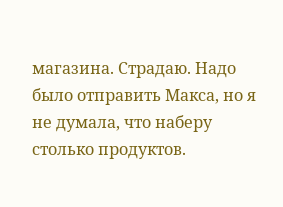магазина. Страдаю. Надо было отправить Макса, но я не думала, что наберу столько продуктов.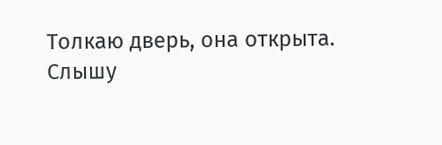Толкаю дверь, она открыта.
Слышу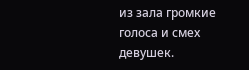из зала громкие голоса и смех девушек.